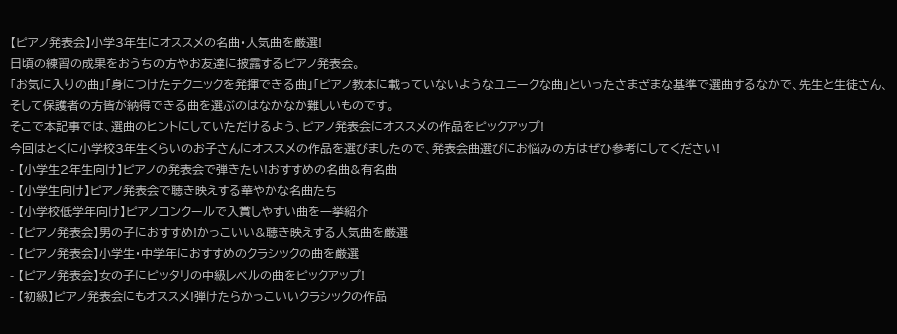【ピアノ発表会】小学3年生にオススメの名曲・人気曲を厳選!
日頃の練習の成果をおうちの方やお友達に披露するピアノ発表会。
「お気に入りの曲」「身につけたテクニックを発揮できる曲」「ピアノ教本に載っていないようなユニークな曲」といったさまざまな基準で選曲するなかで、先生と生徒さん、そして保護者の方皆が納得できる曲を選ぶのはなかなか難しいものです。
そこで本記事では、選曲のヒントにしていただけるよう、ピアノ発表会にオススメの作品をピックアップ!
今回はとくに小学校3年生くらいのお子さんにオススメの作品を選びましたので、発表会曲選びにお悩みの方はぜひ参考にしてください!
- 【小学生2年生向け】ピアノの発表会で弾きたい!おすすめの名曲&有名曲
- 【小学生向け】ピアノ発表会で聴き映えする華やかな名曲たち
- 【小学校低学年向け】ピアノコンクールで入賞しやすい曲を一挙紹介
- 【ピアノ発表会】男の子におすすめ!かっこいい&聴き映えする人気曲を厳選
- 【ピアノ発表会】小学生・中学年におすすめのクラシックの曲を厳選
- 【ピアノ発表会】女の子にピッタリの中級レベルの曲をピックアップ!
- 【初級】ピアノ発表会にもオススメ!弾けたらかっこいいクラシックの作品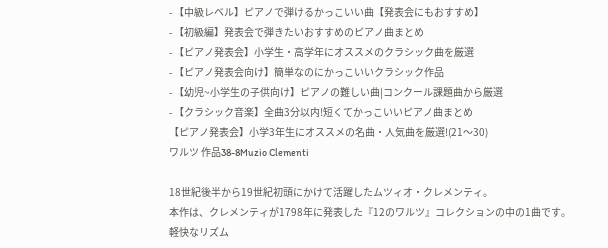- 【中級レベル】ピアノで弾けるかっこいい曲【発表会にもおすすめ】
- 【初級編】発表会で弾きたいおすすめのピアノ曲まとめ
- 【ピアノ発表会】小学生・高学年にオススメのクラシック曲を厳選
- 【ピアノ発表会向け】簡単なのにかっこいいクラシック作品
- 【幼児~小学生の子供向け】ピアノの難しい曲|コンクール課題曲から厳選
- 【クラシック音楽】全曲3分以内!短くてかっこいいピアノ曲まとめ
【ピアノ発表会】小学3年生にオススメの名曲・人気曲を厳選!(21〜30)
ワルツ 作品38-8Muzio Clementi

18世紀後半から19世紀初頭にかけて活躍したムツィオ・クレメンティ。
本作は、クレメンティが1798年に発表した『12のワルツ』コレクションの中の1曲です。
軽快なリズム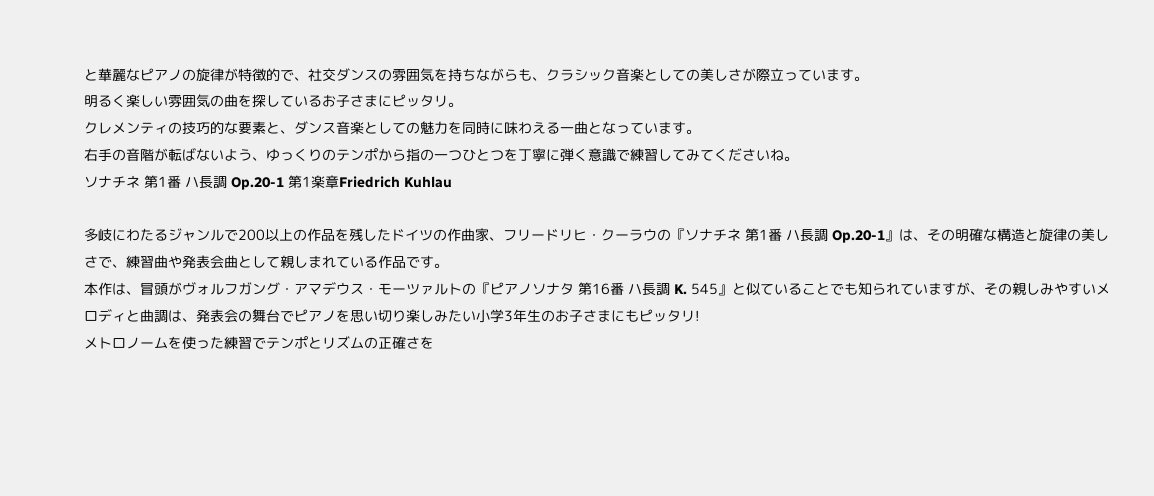と華麗なピアノの旋律が特徴的で、社交ダンスの雰囲気を持ちながらも、クラシック音楽としての美しさが際立っています。
明るく楽しい雰囲気の曲を探しているお子さまにピッタリ。
クレメンティの技巧的な要素と、ダンス音楽としての魅力を同時に味わえる一曲となっています。
右手の音階が転ばないよう、ゆっくりのテンポから指の一つひとつを丁寧に弾く意識で練習してみてくださいね。
ソナチネ 第1番 ハ長調 Op.20-1 第1楽章Friedrich Kuhlau

多岐にわたるジャンルで200以上の作品を残したドイツの作曲家、フリードリヒ・クーラウの『ソナチネ 第1番 ハ長調 Op.20-1』は、その明確な構造と旋律の美しさで、練習曲や発表会曲として親しまれている作品です。
本作は、冒頭がヴォルフガング・アマデウス・モーツァルトの『ピアノソナタ 第16番 ハ長調 K. 545』と似ていることでも知られていますが、その親しみやすいメロディと曲調は、発表会の舞台でピアノを思い切り楽しみたい小学3年生のお子さまにもピッタリ!
メトロノームを使った練習でテンポとリズムの正確さを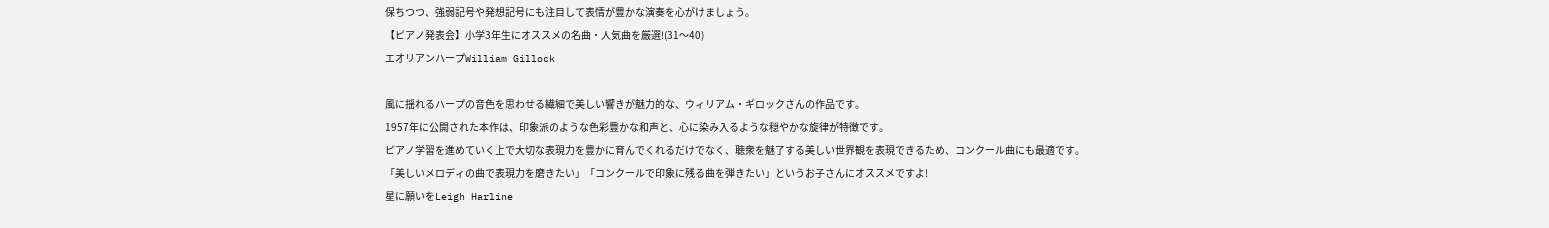保ちつつ、強弱記号や発想記号にも注目して表情が豊かな演奏を心がけましょう。
【ピアノ発表会】小学3年生にオススメの名曲・人気曲を厳選!(31〜40)
エオリアンハープWilliam Gillock

風に揺れるハープの音色を思わせる繊細で美しい響きが魅力的な、ウィリアム・ギロックさんの作品です。
1957年に公開された本作は、印象派のような色彩豊かな和声と、心に染み入るような穏やかな旋律が特徴です。
ピアノ学習を進めていく上で大切な表現力を豊かに育んでくれるだけでなく、聴衆を魅了する美しい世界観を表現できるため、コンクール曲にも最適です。
「美しいメロディの曲で表現力を磨きたい」「コンクールで印象に残る曲を弾きたい」というお子さんにオススメですよ!
星に願いをLeigh Harline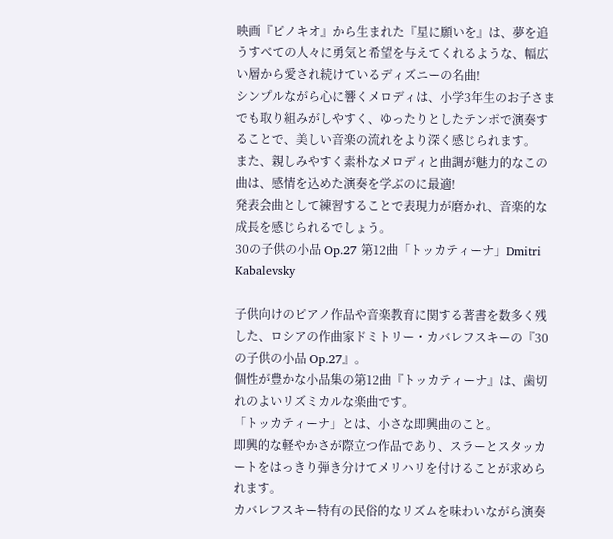映画『ピノキオ』から生まれた『星に願いを』は、夢を追うすべての人々に勇気と希望を与えてくれるような、幅広い層から愛され続けているディズニーの名曲!
シンプルながら心に響くメロディは、小学3年生のお子さまでも取り組みがしやすく、ゆったりとしたテンポで演奏することで、美しい音楽の流れをより深く感じられます。
また、親しみやすく素朴なメロディと曲調が魅力的なこの曲は、感情を込めた演奏を学ぶのに最適!
発表会曲として練習することで表現力が磨かれ、音楽的な成長を感じられるでしょう。
30の子供の小品 Op.27 第12曲「トッカティーナ」Dmitri Kabalevsky

子供向けのピアノ作品や音楽教育に関する著書を数多く残した、ロシアの作曲家ドミトリー・カバレフスキーの『30の子供の小品 Op.27』。
個性が豊かな小品集の第12曲『トッカティーナ』は、歯切れのよいリズミカルな楽曲です。
「トッカティーナ」とは、小さな即興曲のこと。
即興的な軽やかさが際立つ作品であり、スラーとスタッカートをはっきり弾き分けてメリハリを付けることが求められます。
カバレフスキー特有の民俗的なリズムを味わいながら演奏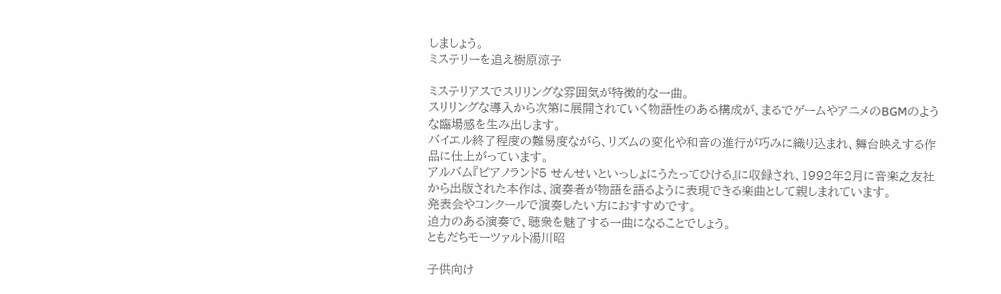しましょう。
ミステリーを追え樹原涼子

ミステリアスでスリリングな雰囲気が特徴的な一曲。
スリリングな導入から次第に展開されていく物語性のある構成が、まるでゲームやアニメのBGMのような臨場感を生み出します。
バイエル終了程度の難易度ながら、リズムの変化や和音の進行が巧みに織り込まれ、舞台映えする作品に仕上がっています。
アルバム『ピアノランド5 せんせいといっしょにうたってひける』に収録され、1992年2月に音楽之友社から出版された本作は、演奏者が物語を語るように表現できる楽曲として親しまれています。
発表会やコンクールで演奏したい方におすすめです。
迫力のある演奏で、聴衆を魅了する一曲になることでしょう。
ともだちモーツァルト湯川昭

子供向け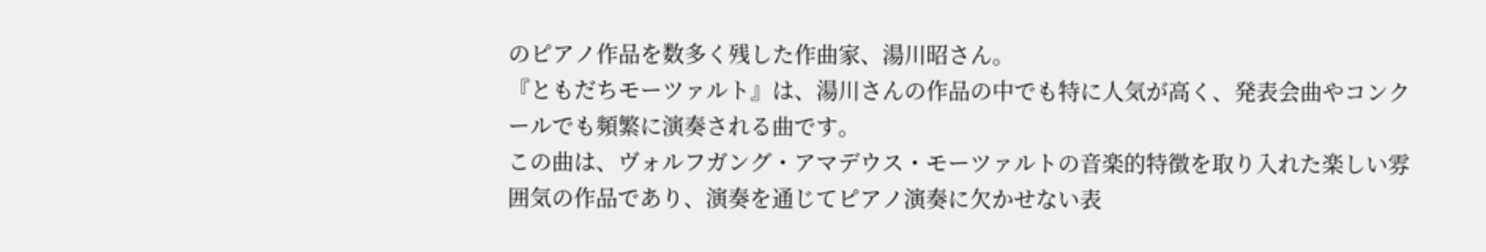のピアノ作品を数多く残した作曲家、湯川昭さん。
『ともだちモーツァルト』は、湯川さんの作品の中でも特に人気が高く、発表会曲やコンクールでも頻繁に演奏される曲です。
この曲は、ヴォルフガング・アマデウス・モーツァルトの音楽的特徴を取り入れた楽しい雰囲気の作品であり、演奏を通じてピアノ演奏に欠かせない表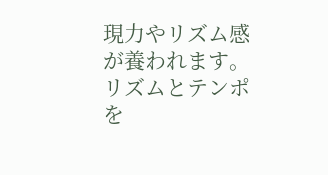現力やリズム感が養われます。
リズムとテンポを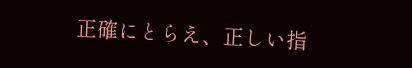正確にとらえ、正しい指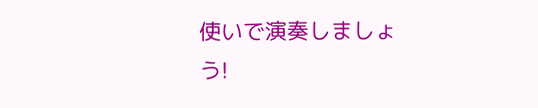使いで演奏しましょう!